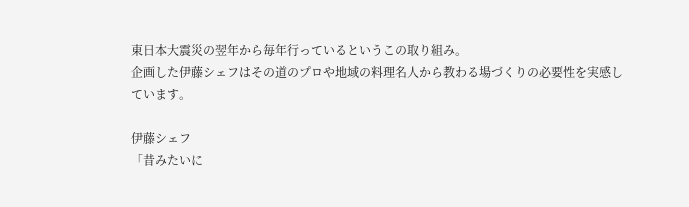東日本大震災の翌年から毎年行っているというこの取り組み。
企画した伊藤シェフはその道のプロや地域の料理名人から教わる場づくりの必要性を実感しています。

伊藤シェフ
「昔みたいに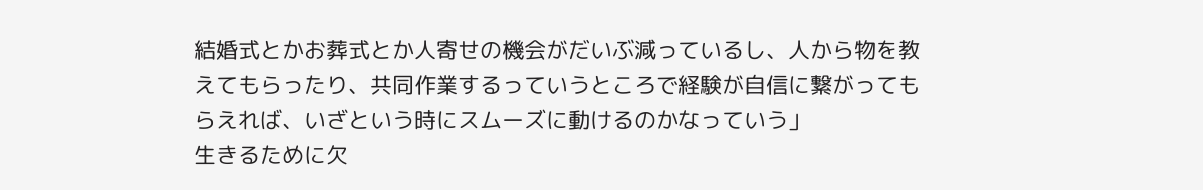結婚式とかお葬式とか人寄せの機会がだいぶ減っているし、人から物を教えてもらったり、共同作業するっていうところで経験が自信に繋がってもらえれば、いざという時にスムーズに動けるのかなっていう」
生きるために欠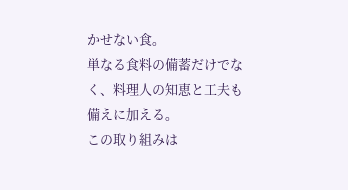かせない食。
単なる食料の備蓄だけでなく、料理人の知恵と工夫も備えに加える。
この取り組みは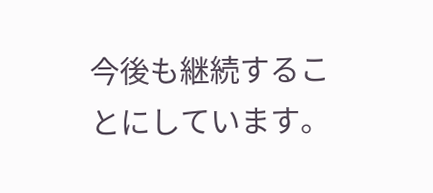今後も継続することにしています。